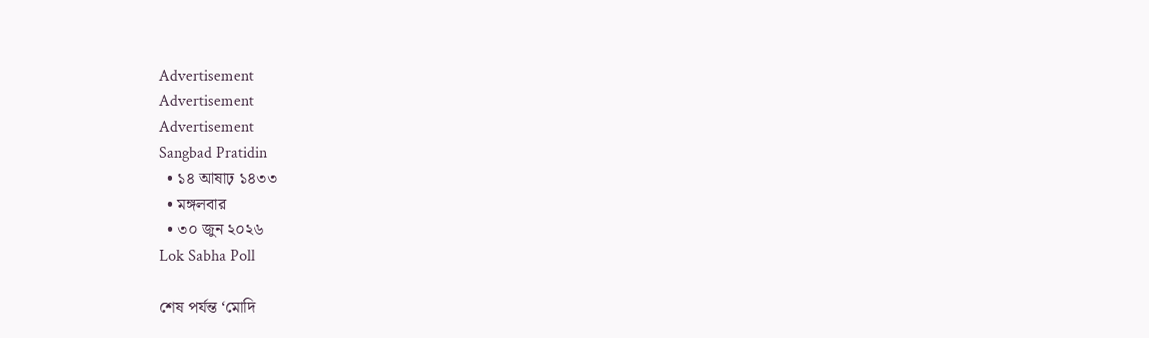Advertisement
Advertisement
Advertisement
Sangbad Pratidin
  • ১৪ আষাঢ় ১৪৩৩
  • মঙ্গলবার
  • ৩০ জুন ২০২৬
Lok Sabha Poll

শেষ পর্যন্ত ‘মোদি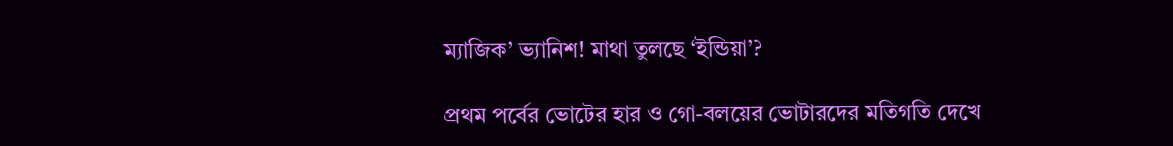ম্যাজিক’ ভ্যানিশ! মাথা তুলছে ‘ইন্ডিয়া’?

প্রথম পর্বের ভোটের হার ও গো-বলয়ের ভোটারদের মতিগতি দেখে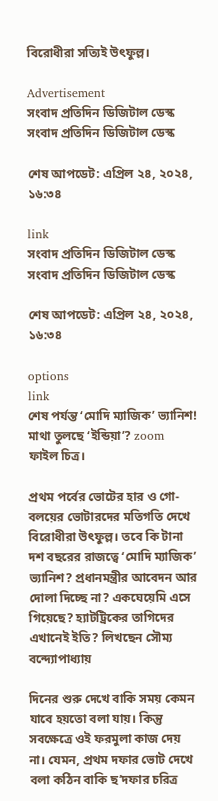বিরোধীরা সত্যিই উৎফুল্ল।

Advertisement
সংবাদ প্রতিদিন ডিজিটাল ডেস্ক
সংবাদ প্রতিদিন ডিজিটাল ডেস্ক

শেষ আপডেট: এপ্রিল ২৪, ২০২৪, ১৬:৩৪

link
সংবাদ প্রতিদিন ডিজিটাল ডেস্ক
সংবাদ প্রতিদিন ডিজিটাল ডেস্ক

শেষ আপডেট: এপ্রিল ২৪, ২০২৪, ১৬:৩৪

options
link
শেষ পর্যন্ত ‘মোদি ম্যাজিক’ ভ্যানিশ! মাথা তুলছে ‘ইন্ডিয়া’? zoom
ফাইল চিত্র।

প্রথম পর্বের ভোটের হার ও গো-বলয়ের ভোটারদের মতিগতি দেখে বিরোধীরা উৎফুল্ল। তবে কি টানা দশ বছরের রাজত্বে ‘মোদি ম্যাজিক’ ভ্যানিশ? প্রধানমন্ত্রীর আবেদন আর দোলা দিচ্ছে না? একঘেয়েমি এসে গিয়েছে? হ্যাটট্রিকের তাগিদের এখানেই ইতি? লিখছেন সৌম্য বন্দ্যোপাধ্যায়

দিনের শুরু দেখে বাকি সময় কেমন যাবে হয়তো বলা যায়। কিন্তু সবক্ষেত্রে ওই ফরমুলা কাজ দেয় না। যেমন, প্রথম দফার ভোট দেখে বলা কঠিন বাকি ছ’দফার চরিত্র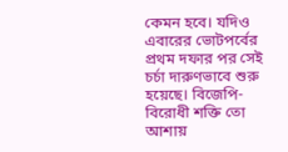কেমন হবে। যদিও এবারের ভোটপর্বের প্রথম দফার পর সেই চর্চা দারুণভাবে শুরু হয়েছে। বিজেপি-বিরোধী শক্তি তো আশায়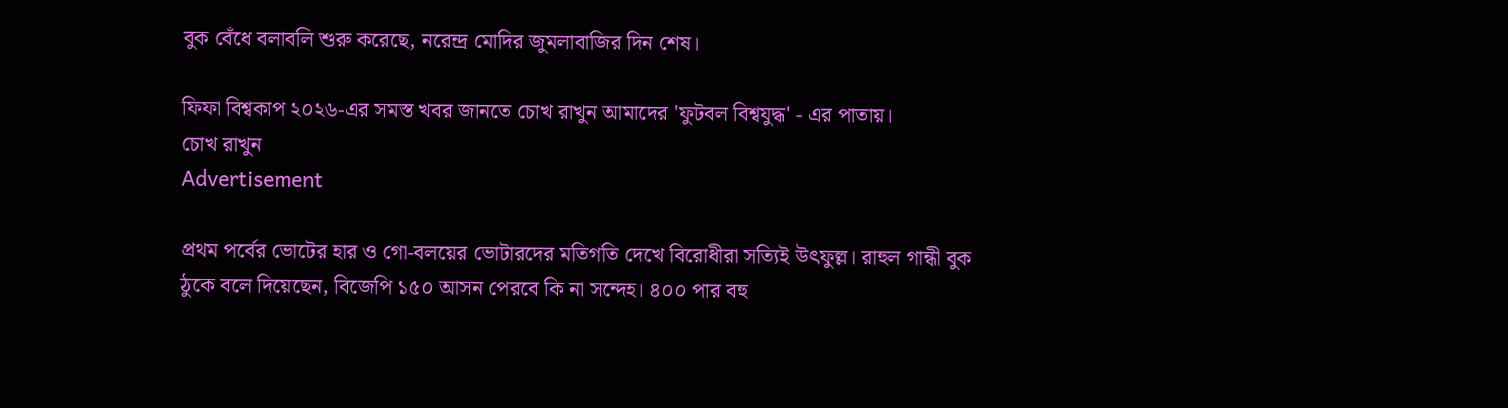বুক বেঁধে বলাবলি শুরু করেছে, নরেন্দ্র মোদির জুমলাবাজির দিন শেষ।

ফিফা বিশ্বকাপ ২০২৬-এর সমস্ত খবর জানতে চোখ রাখুন আমাদের 'ফুটবল বিশ্বযুদ্ধ' - এর পাতায়।
চোখ রাখুন
Advertisement

প্রথম পর্বের ভোটের হার ও গো-বলয়ের ভোটারদের মতিগতি দেখে বিরোধীরা সত্যিই উৎফুল্ল। রাহুল গান্ধী বুক ঠুকে বলে দিয়েছেন, বিজেপি ১৫০ আসন পেরবে কি না সন্দেহ। ৪০০ পার বহু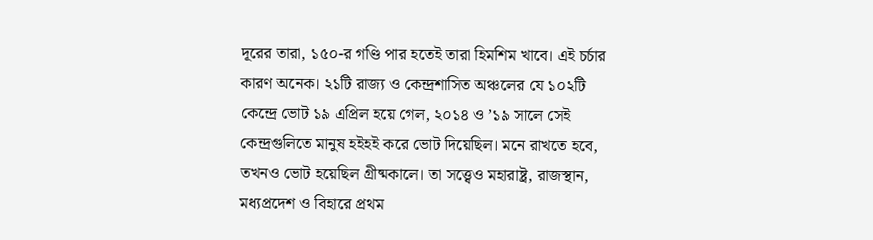দূরের তারা, ১৫০-র গণ্ডি পার হতেই তারা হিমশিম খাবে। এই চর্চার কারণ অনেক। ২১টি রাজ্য ও কেন্দ্রশাসিত অঞ্চলের যে ১০২টি কেন্দ্রে ভোট ১৯ এপ্রিল হয়ে গেল, ২০১৪ ও ’১৯ সালে সেই কেন্দ্রগুলিতে মানুষ হইহই করে ভোট দিয়েছিল। মনে রাখতে হবে, তখনও ভোট হয়েছিল গ্রীষ্মকালে। তা সত্ত্বেও মহারাষ্ট্র, রাজস্থান, মধ্যপ্রদেশ ও বিহারে প্রথম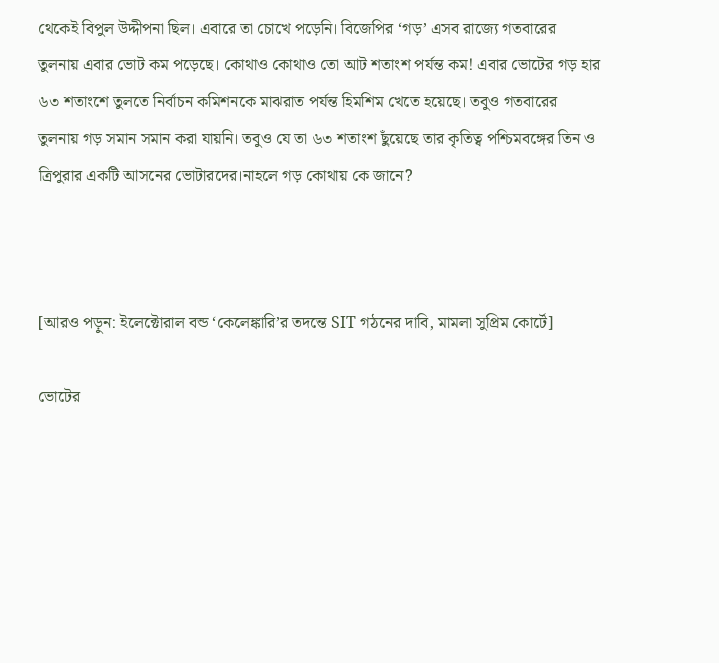থেকেই বিপুল উদ্দীপনা ছিল। এবারে তা চোখে পড়েনি। বিজেপির ‘গড়’ এসব রাজ্যে গতবারের তুলনায় এবার ভোট কম পড়েছে। কোথাও কোথাও তো আট শতাংশ পর্যন্ত কম! এবার ভোটের গড় হার ৬৩ শতাংশে তুলতে নির্বাচন কমিশনকে মাঝরাত পর্যন্ত হিমশিম খেতে হয়েছে। তবুও গতবারের তুলনায় গড় সমান সমান করা যায়নি। তবুও যে তা ৬৩ শতাংশ ছুঁয়েছে তার কৃতিত্ব পশ্চিমবঙ্গের তিন ও ত্রিপুরার একটি আসনের ভোটারদের।নাহলে গড় কোথায় কে জানে?



[আরও পড়ুন: ইলেক্টোরাল বন্ড ‘কেলেঙ্কারি’র তদন্তে SIT গঠনের দাবি, মামলা সুপ্রিম কোর্টে]

ভোটের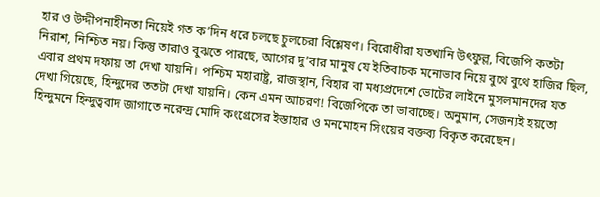হার ও উদ্দীপনাহীনতা নিয়েই গত ক’দিন ধরে চলছে চুলচেরা বিশ্লেষণ। বিরোধীরা যতখানি উৎফুল্ল, বিজেপি কতটা নিরাশ, নিশ্চিত নয়। কিন্তু তারাও বুঝতে পারছে, আগের দু’বার মানুষ যে ইতিবাচক মনোভাব নিয়ে বুথে বুথে হাজির ছিল, এবার প্রথম দফায় তা দেখা যায়নি। পশ্চিম মহারাষ্ট্র, রাজস্থান, বিহার বা মধ্যপ্রদেশে ভোটের লাইনে মুসলমানদের যত দেখা গিয়েছে, হিন্দুদের ততটা দেখা যায়নি। কেন এমন আচরণ! বিজেপিকে তা ভাবাচ্ছে। অনুমান, সেজন্যই হয়তো হিন্দুমনে হিন্দুত্ববাদ জাগাতে নরেন্দ্র মোদি কংগ্রেসের ইস্তাহার ও মনমোহন সিংয়ের বক্তব্য বিকৃত করেছেন।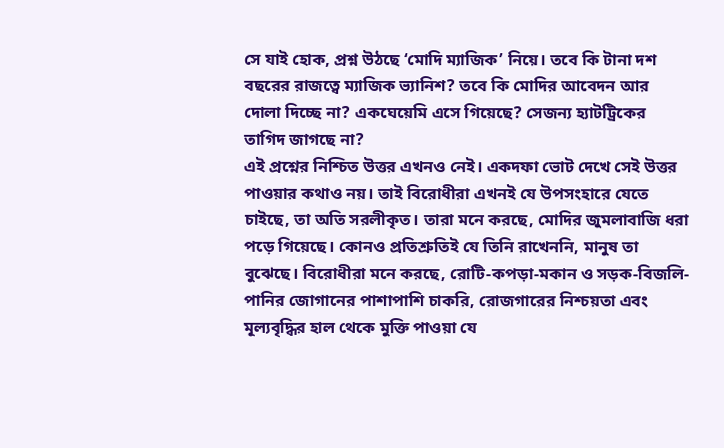সে যাই হোক, প্রশ্ন উঠছে ‘মোদি ম্যাজিক’ নিয়ে। তবে কি টানা দশ বছরের রাজত্বে ম্যাজিক ভ্যানিশ? তবে কি মোদির আবেদন আর দোলা দিচ্ছে না? একঘেয়েমি এসে গিয়েছে? সেজন্য হ্যাটট্রিকের তাগিদ জাগছে না?
এই প্রশ্নের নিশ্চিত উত্তর এখনও নেই। একদফা ভোট দেখে সেই উত্তর পাওয়ার কথাও নয়। তাই বিরোধীরা এখনই যে উপসংহারে যেতে চাইছে, তা অতি সরলীকৃত। তারা মনে করছে, মোদির জুমলাবাজি ধরা পড়ে গিয়েছে। কোনও প্রতিশ্রুতিই যে তিনি রাখেননি, মানুষ তা বুঝেছে। বিরোধীরা মনে করছে, রোটি-কপড়া-মকান ও সড়ক-বিজলি-পানির জোগানের পাশাপাশি চাকরি, রোজগারের নিশ্চয়তা এবং মূল্যবৃদ্ধির হাল থেকে মুক্তি পাওয়া যে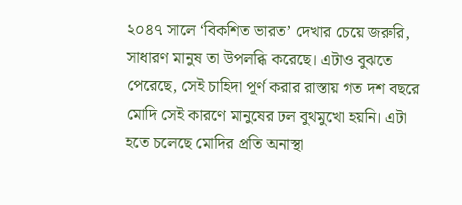২০৪৭ সালে ‘বিকশিত ভারত’ দেখার চেয়ে জরুরি, সাধারণ মানুষ তা উপলব্ধি করেছে। এটাও বুঝতে পেরেছে, সেই চাহিদা পূর্ণ করার রাস্তায় গত দশ বছরে মোদি সেই কারণে মানুষের ঢল বুথমুখো হয়নি। এটা হতে চলেছে মোদির প্রতি অনাস্থা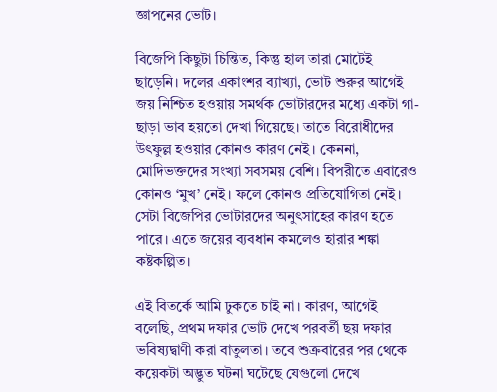জ্ঞাপনের ভোট।

বিজেপি কিছুটা চিন্তিত, কিন্তু হাল তারা মোটেই ছাড়েনি। দলের একাংশর ব্যাখ্যা, ভোট শুরুর আগেই জয় নিশ্চিত হওয়ায় সমর্থক ভোটারদের মধ্যে একটা গা-ছাড়া ভাব হয়তো দেখা গিয়েছে। তাতে বিরোধীদের উৎফুল্ল হওয়ার কোনও কারণ নেই। কেননা, মোদিভক্তদের সংখ্যা সবসময় বেশি। বিপরীতে এবারেও কোনও ‘মুখ’ নেই। ফলে কোনও প্রতিযোগিতা নেই। সেটা বিজেপির ভোটারদের অনুৎসাহের কারণ হতে পারে। এতে জয়ের ব্যবধান কমলেও হারার শঙ্কা কষ্টকল্পিত।

এই বিতর্কে আমি ঢুকতে চাই না। কারণ, আগেই বলেছি, প্রথম দফার ভোট দেখে পরবর্তী ছয় দফার ভবিষ্যদ্বাণী করা বাতুলতা। তবে শুক্রবারের পর থেকে কয়েকটা অদ্ভুত ঘটনা ঘটেছে যেগুলো দেখে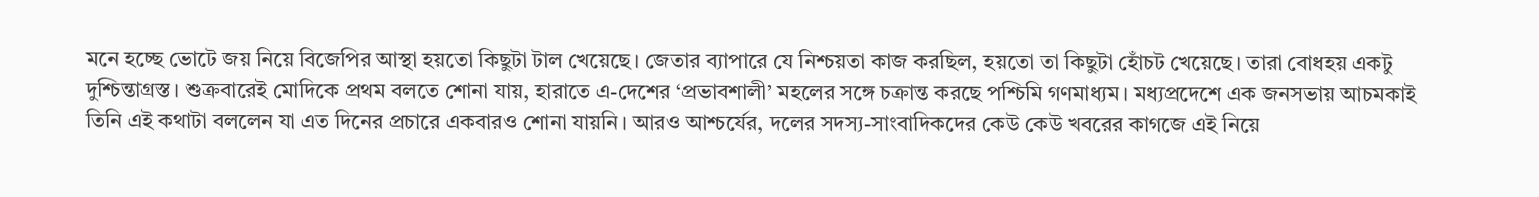মনে হচ্ছে ভোটে জয় নিয়ে বিজেপির আস্থা হয়তো কিছুটা টাল খেয়েছে। জেতার ব্যাপারে যে নিশ্চয়তা কাজ করছিল, হয়তো তা কিছুটা হোঁচট খেয়েছে। তারা বোধহয় একটু দুশ্চিন্তাগ্রস্ত। শুক্রবারেই মোদিকে প্রথম বলতে শোনা যায়, হারাতে এ-দেশের ‘প্রভাবশালী’ মহলের সঙ্গে চক্রান্ত করছে পশ্চিমি গণমাধ্যম। মধ্যপ্রদেশে এক জনসভায় আচমকাই তিনি এই কথাটা বললেন যা এত দিনের প্রচারে একবারও শোনা যায়নি। আরও আশ্চর্যের, দলের সদস্য-সাংবাদিকদের কেউ কেউ খবরের কাগজে এই নিয়ে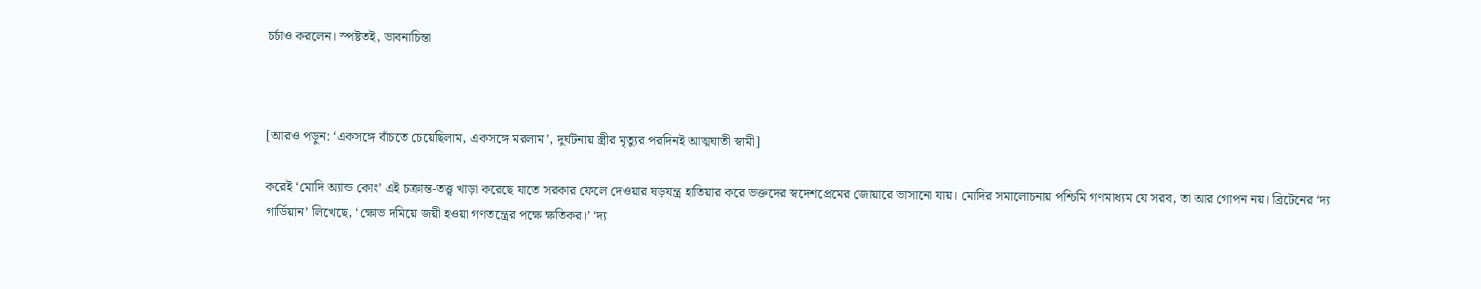চর্চাও করলেন। স্পষ্টতই, ভাবনাচিন্তা



[আরও পড়ুন: ‘একসঙ্গে বাঁচতে চেয়েছিলাম, একসঙ্গে মরলাম’, দুর্ঘটনায় স্ত্রীর মৃত্যুর পরদিনই আত্মঘাতী স্বামী]

করেই ‘মোদি অ্যান্ড কোং’ এই চক্রান্ত-তত্ত্ব খাড়া করেছে যাতে সরকার ফেলে দেওয়ার ষড়যন্ত্র হাতিয়ার করে ভক্তদের স্বদেশপ্রেমের জোয়ারে ভাসানো যায়। মোদির সমালোচনায় পশ্চিমি গণমাধ্যম যে সরব, তা আর গোপন নয়। ব্রিটেনের ‘দ্য গার্ডিয়ান’ লিখেছে, ‘ক্ষোভ দমিয়ে জয়ী হওয়া গণতন্ত্রের পক্ষে ক্ষতিকর।’ ‘দ্য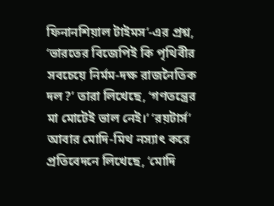ফিনানশিয়াল টাইমস’-এর প্রশ্ন, ‘ভারতের বিজেপিই কি পৃথিবীর সবচেয়ে নির্মম-দক্ষ রাজনৈতিক দল?’ তারা লিখেছে, ‘গণতন্ত্রের মা মোটেই ভাল নেই।’ ‘রয়টার্স’ আবার মোদি-মিথ নস্যাৎ করে প্রতিবেদনে লিখেছে, ‘মোদি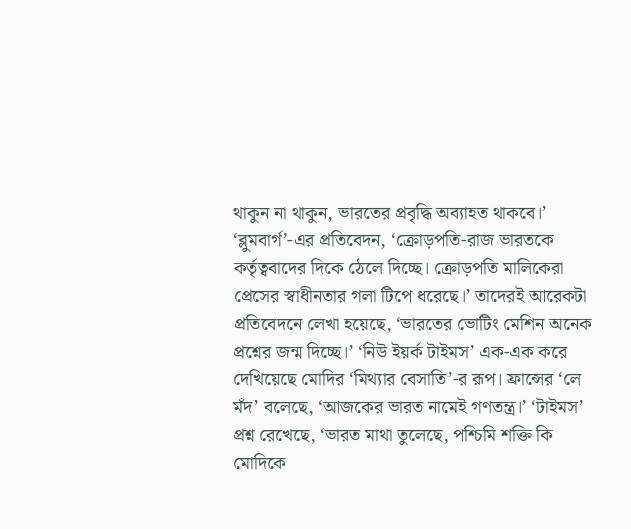থাকুন না থাকুন, ভারতের প্রবৃদ্ধি অব্যাহত থাকবে।’ ‘ব্লুমবার্গ’-এর প্রতিবেদন, ‘ক্রোড়পতি-রাজ ভারতকে কর্তৃত্ববাদের দিকে ঠেলে দিচ্ছে। ক্রোড়পতি মালিকেরা প্রেসের স্বাধীনতার গলা টিপে ধরেছে।’ তাদেরই আরেকটা প্রতিবেদনে লেখা হয়েছে, ‘ভারতের ভোটিং মেশিন অনেক প্রশ্নের জন্ম দিচ্ছে।’ ‘নিউ ইয়র্ক টাইমস’ এক-এক করে দেখিয়েছে মোদির ‘মিথ্যার বেসাতি’-র রূপ। ফ্রান্সের ‘লে মঁদ’ বলেছে, ‘আজকের ভারত নামেই গণতন্ত্র।’ ‘টাইমস’ প্রশ্ন রেখেছে, ‘ভারত মাথা তুলেছে, পশ্চিমি শক্তি কি মোদিকে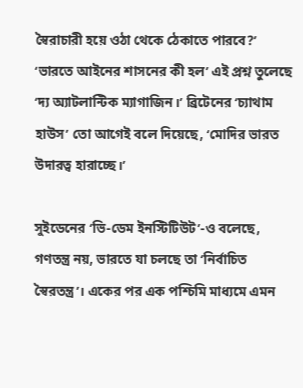স্বৈরাচারী হয়ে ওঠা থেকে ঠেকাতে পারবে?’ ‘ভারতে আইনের শাসনের কী হল’ এই প্রশ্ন তুলেছে ‘দ্য অ‌্যাটলান্টিক ম্যাগাজিন।’ ব্রিটেনের ‘চ্যাথাম হাউস’ তো আগেই বলে দিয়েছে, ‘মোদির ভারত উদারত্ব হারাচ্ছে।’

সুইডেনের ‘ভি-ডেম ইনস্টিটিউট’-ও বলেছে, গণতন্ত্র নয়, ভারতে যা চলছে তা ‘নির্বাচিত স্বৈরতন্ত্র’। একের পর এক পশ্চিমি মাধ্যমে এমন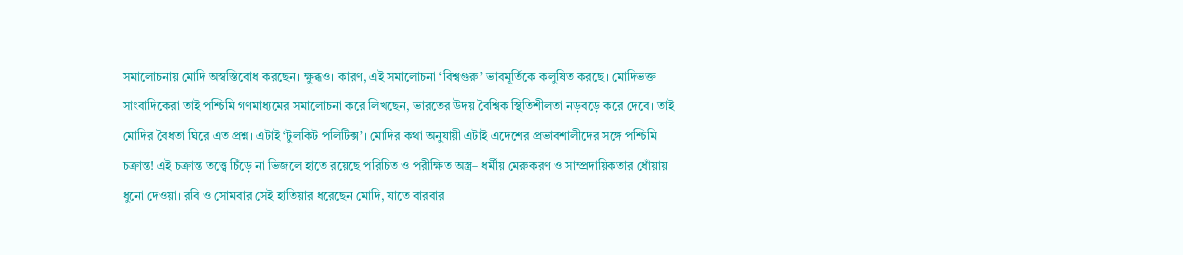সমালোচনায় মোদি অস্বস্তিবোধ করছেন। ক্ষুব্ধও। কারণ, এই সমালোচনা ‘বিশ্বগুরু’ ভাবমূর্তিকে কলুষিত করছে। মোদিভক্ত সাংবাদিকেরা তাই পশ্চিমি গণমাধ্যমের সমালোচনা করে লিখছেন, ভারতের উদয় বৈশ্বিক স্থিতিশীলতা নড়বড়ে করে দেবে। তাই মোদির বৈধতা ঘিরে এত প্রশ্ন। এটাই ‘টুলকিট পলিটিক্স’। মোদির কথা অনুযায়ী এটাই এদেশের প্রভাবশালীদের সঙ্গে পশ্চিমি চক্রান্ত! এই চক্রান্ত তত্ত্বে চিঁড়ে না ভিজলে হাতে রয়েছে পরিচিত ও পরীক্ষিত অস্ত্র– ধর্মীয় মেরুকরণ ও সাম্প্রদায়িকতার ধোঁয়ায় ধুনো দেওয়া। রবি ও সোমবার সেই হাতিয়ার ধরেছেন মোদি, যাতে বারবার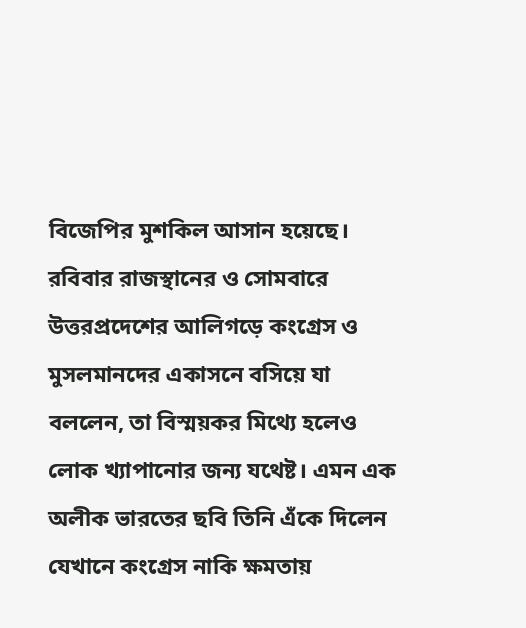বিজেপির মুশকিল আসান হয়েছে। রবিবার রাজস্থানের ও সোমবারে উত্তরপ্রদেশের আলিগড়ে কংগ্রেস ও মুসলমানদের একাসনে বসিয়ে যা বললেন, তা বিস্ময়কর মিথ্যে হলেও লোক খ্যাপানোর জন্য যথেষ্ট। এমন এক অলীক ভারতের ছবি তিনি এঁকে দিলেন যেখানে কংগ্রেস নাকি ক্ষমতায়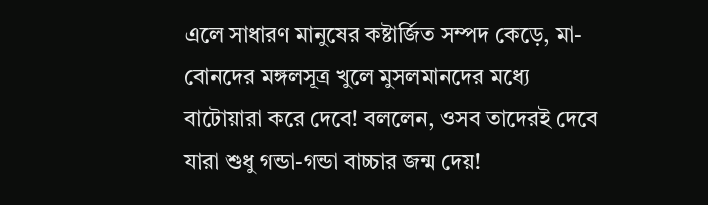এলে সাধারণ মানুষের কষ্টার্জিত সম্পদ কেড়ে, মা-বোনদের মঙ্গলসূত্র খুলে মুসলমানদের মধ্যে বাটোয়ারা করে দেবে! বললেন, ওসব তাদেরই দেবে যারা শুধু গন্ডা-গন্ডা বাচ্চার জন্ম দেয়!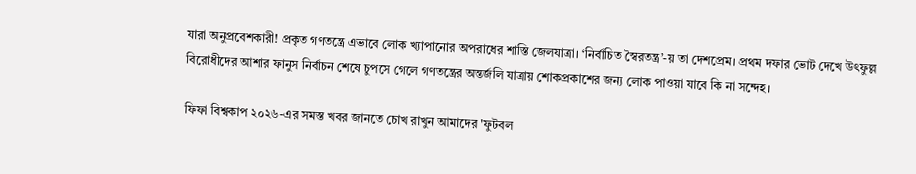যারা অনুপ্রবেশকারী! প্রকৃত গণতন্ত্রে এভাবে লোক খ্যাপানোর অপরাধের শাস্তি জেলযাত্রা। ‘নির্বাচিত স্বৈরতন্ত্র’-য় তা দেশপ্রেম। প্রথম দফার ভোট দেখে উৎফুল্ল বিরোধীদের আশার ফানুস নির্বাচন শেষে চুপসে গেলে গণতন্ত্রের অন্তর্জলি যাত্রায় শোকপ্রকাশের জন্য লোক পাওয়া যাবে কি না সন্দেহ।

ফিফা বিশ্বকাপ ২০২৬-এর সমস্ত খবর জানতে চোখ রাখুন আমাদের 'ফুটবল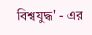বিশ্বযুদ্ধ' - এর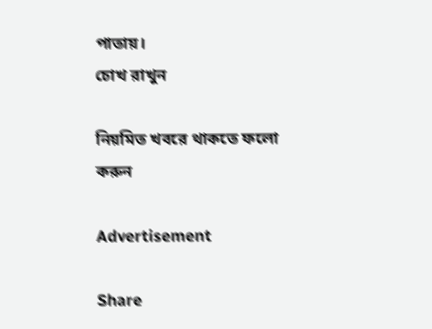পাতায়।
চোখ রাখুন

নিয়মিত খবরে থাকতে ফলো করুন

Advertisement

Share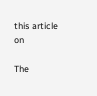this article on

The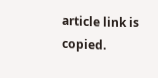article link is copied.